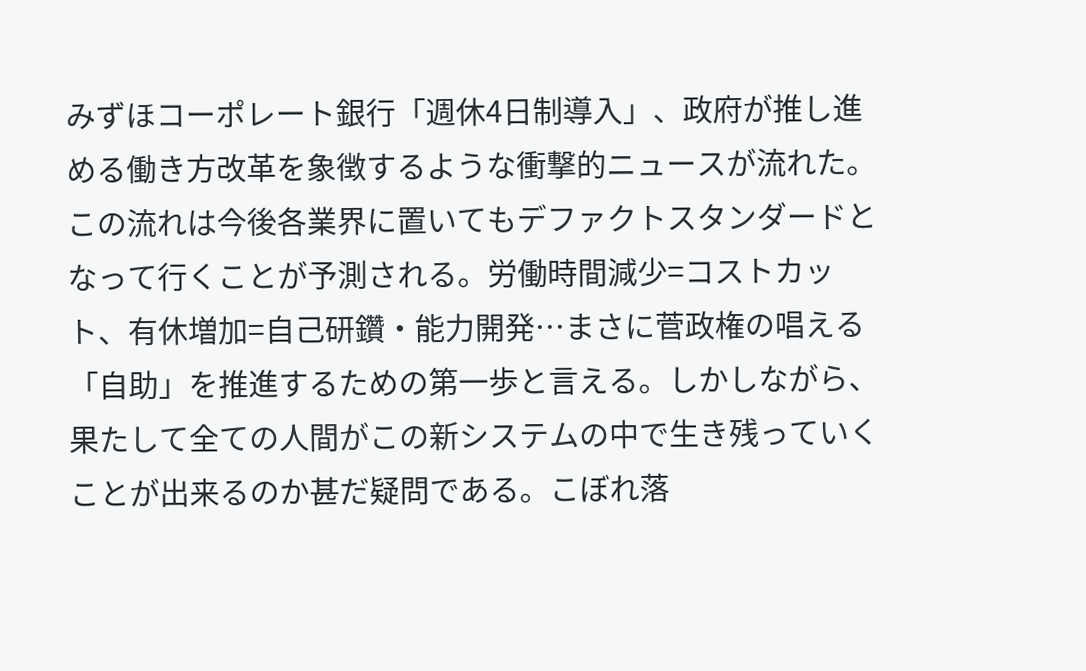みずほコーポレート銀行「週休4日制導入」、政府が推し進める働き方改革を象徴するような衝撃的ニュースが流れた。この流れは今後各業界に置いてもデファクトスタンダードとなって行くことが予測される。労働時間減少=コストカット、有休増加=自己研鑽・能力開発…まさに菅政権の唱える「自助」を推進するための第一歩と言える。しかしながら、果たして全ての人間がこの新システムの中で生き残っていくことが出来るのか甚だ疑問である。こぼれ落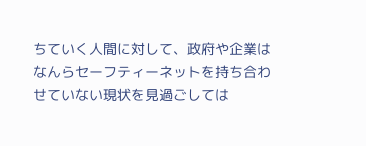ちていく人間に対して、政府や企業はなんらセーフティーネットを持ち合わせていない現状を見過ごしては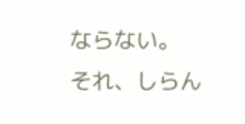ならない。
それ、しらん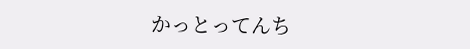かっとってんち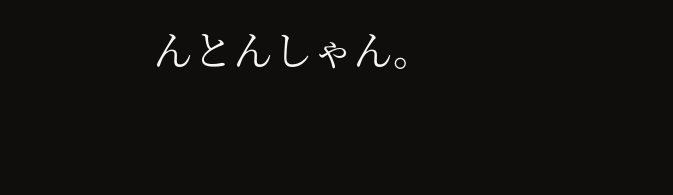んとんしゃん。